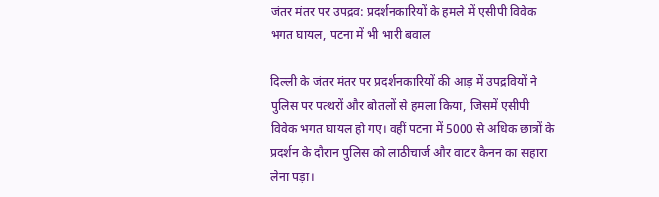जंतर मंतर पर उपद्रव: प्रदर्शनकारियों के हमले में एसीपी विवेक भगत घायल, पटना में भी भारी बवाल

दिल्ली के जंतर मंतर पर प्रदर्शनकारियों की आड़ में उपद्रवियों ने पुलिस पर पत्थरों और बोतलों से हमला किया, जिसमें एसीपी विवेक भगत घायल हो गए। वहीं पटना में 5000 से अधिक छात्रों के प्रदर्शन के दौरान पुलिस को लाठीचार्ज और वाटर कैनन का सहारा लेना पड़ा।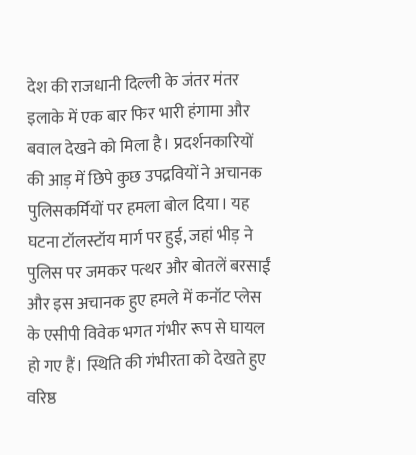देश की राजधानी दिल्ली के जंतर मंतर इलाके में एक बार फिर भारी हंगामा और बवाल देखने को मिला है। प्रदर्शनकारियों की आड़ में छिपे कुछ उपद्रवियों ने अचानक पुलिसकर्मियों पर हमला बोल दिया। यह घटना टॉलस्टॉय मार्ग पर हुई, जहां भीड़ ने पुलिस पर जमकर पत्थर और बोतलें बरसाईं और इस अचानक हुए हमले में कनॉट प्लेस के एसीपी विवेक भगत गंभीर रूप से घायल हो गए हैं। स्थिति की गंभीरता को देखते हुए वरिष्ठ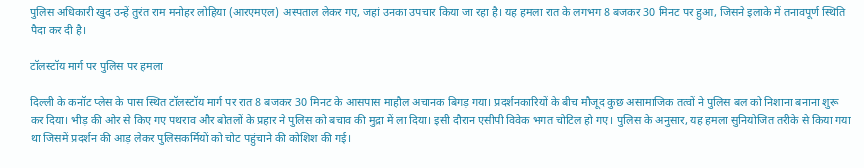पुलिस अधिकारी खुद उन्हें तुरंत राम मनोहर लोहिया (आरएमएल) अस्पताल लेकर गए, जहां उनका उपचार किया जा रहा है। यह हमला रात के लगभग 8 बजकर 30 मिनट पर हुआ, जिसने इलाके में तनावपूर्ण स्थिति पैदा कर दी है।

टॉलस्टॉय मार्ग पर पुलिस पर हमला

दिल्ली के कनॉट प्लेस के पास स्थित टॉलस्टॉय मार्ग पर रात 8 बजकर 30 मिनट के आसपास माहौल अचानक बिगड़ गया। प्रदर्शनकारियों के बीच मौजूद कुछ असामाजिक तत्वों ने पुलिस बल को निशाना बनाना शुरू कर दिया। भीड़ की ओर से किए गए पथराव और बोतलों के प्रहार ने पुलिस को बचाव की मुद्रा में ला दिया। इसी दौरान एसीपी विवेक भगत चोटिल हो गए। पुलिस के अनुसार, यह हमला सुनियोजित तरीके से किया गया था जिसमें प्रदर्शन की आड़ लेकर पुलिसकर्मियों को चोट पहुंचाने की कोशिश की गई।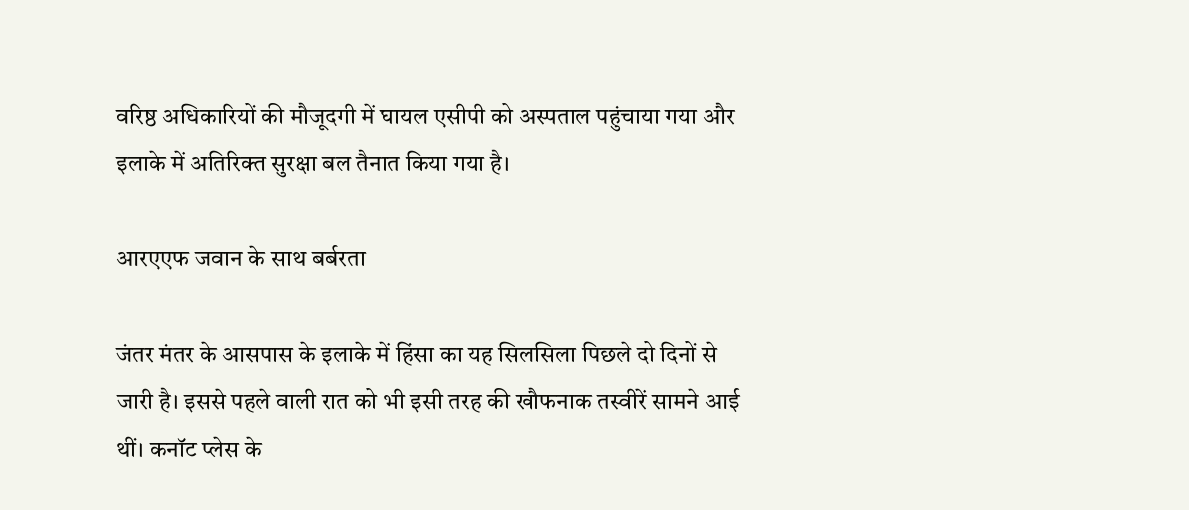वरिष्ठ अधिकारियों की मौजूदगी में घायल एसीपी को अस्पताल पहुंचाया गया और इलाके में अतिरिक्त सुरक्षा बल तैनात किया गया है।

आरएएफ जवान के साथ बर्बरता

जंतर मंतर के आसपास के इलाके में हिंसा का यह सिलसिला पिछले दो दिनों से जारी है। इससे पहले वाली रात को भी इसी तरह की खौफनाक तस्वीरें सामने आई थीं। कनॉट प्लेस के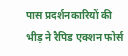पास प्रदर्शनकारियों की भीड़ ने रैपिड एक्शन फोर्स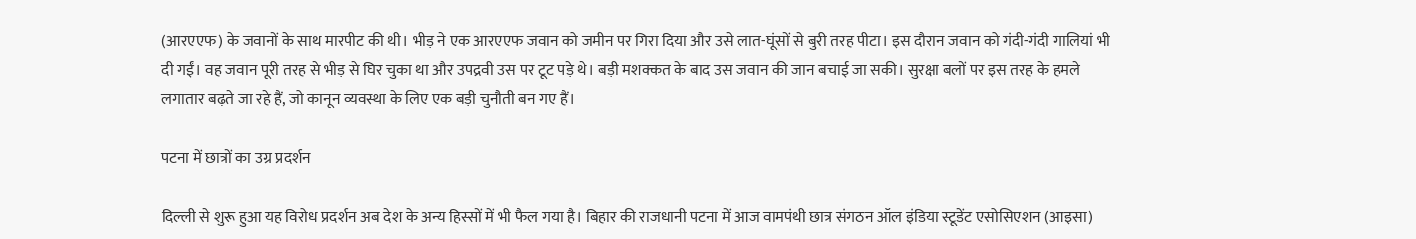(आरएएफ) के जवानों के साथ मारपीट की थी। भीड़ ने एक आरएएफ जवान को जमीन पर गिरा दिया और उसे लात-घूंसों से बुरी तरह पीटा। इस दौरान जवान को गंदी-गंदी गालियां भी दी गईं। वह जवान पूरी तरह से भीड़ से घिर चुका था और उपद्रवी उस पर टूट पड़े थे। बड़ी मशक्कत के बाद उस जवान की जान बचाई जा सकी। सुरक्षा बलों पर इस तरह के हमले लगातार बढ़ते जा रहे हैं, जो कानून व्यवस्था के लिए एक बड़ी चुनौती बन गए हैं।

पटना में छात्रों का उग्र प्रदर्शन

दिल्ली से शुरू हुआ यह विरोध प्रदर्शन अब देश के अन्य हिस्सों में भी फैल गया है। बिहार की राजधानी पटना में आज वामपंथी छात्र संगठन ऑल इंडिया स्टूडेंट एसोसिएशन (आइसा)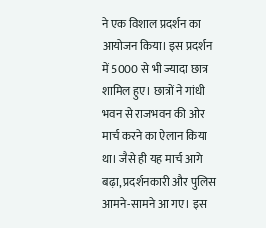ने एक विशाल प्रदर्शन का आयोजन किया। इस प्रदर्शन में 5000 से भी ज्यादा छात्र शामिल हुए। छात्रों ने गांधी भवन से राजभवन की ओर मार्च करने का ऐलान किया था। जैसे ही यह मार्च आगे बढ़ा, प्रदर्शनकारी और पुलिस आमने-सामने आ गए। इस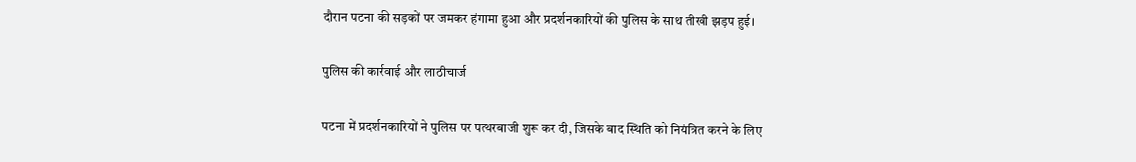दौरान पटना की सड़कों पर जमकर हंगामा हुआ और प्रदर्शनकारियों की पुलिस के साथ तीखी झड़प हुई।

पुलिस की कार्रवाई और लाठीचार्ज

पटना में प्रदर्शनकारियों ने पुलिस पर पत्थरबाजी शुरू कर दी, जिसके बाद स्थिति को नियंत्रित करने के लिए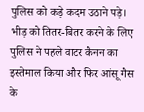पुलिस को कड़े कदम उठाने पड़े। भीड़ को तितर-बितर करने के लिए पुलिस ने पहले वाटर कैनन का इस्तेमाल किया और फिर आंसू गैस के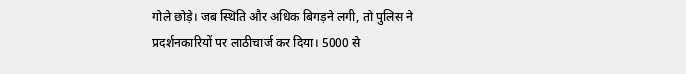गोले छोड़े। जब स्थिति और अधिक बिगड़ने लगी, तो पुलिस ने प्रदर्शनकारियों पर लाठीचार्ज कर दिया। 5000 से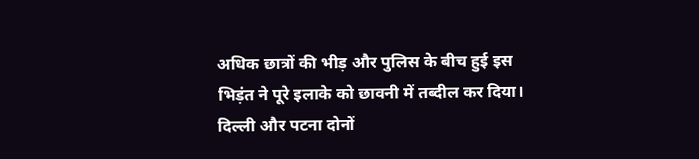अधिक छात्रों की भीड़ और पुलिस के बीच हुई इस भिड़ंत ने पूरे इलाके को छावनी में तब्दील कर दिया। दिल्ली और पटना दोनों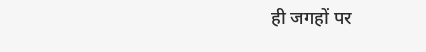ही जगहों पर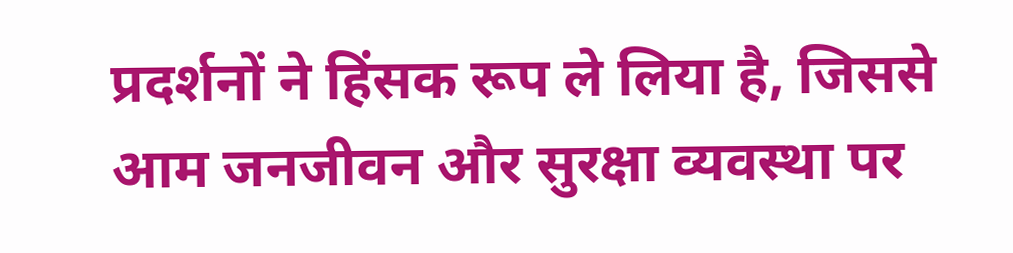प्रदर्शनों ने हिंसक रूप ले लिया है, जिससे आम जनजीवन और सुरक्षा व्यवस्था पर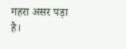गहरा असर पड़ा है।